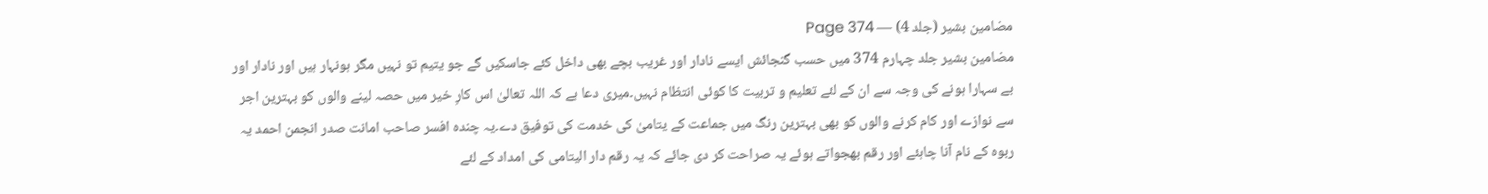مضامین بشیر (جلد 4) — Page 374
مضامین بشیر جلد چہارم 374 میں حسب گنجائش ایسے نادار اور غریب بچے بھی داخل کئے جاسکیں گے جو یتیم تو نہیں مگر ہونہار ہیں اور نادار اور بے سہارا ہونے کی وجہ سے ان کے لئے تعلیم و تربیت کا کوئی انتظام نہیں۔میری دعا ہے کہ اللہ تعالیٰ اس کارِ خیر میں حصہ لینے والوں کو بہترین اجر سے نوازے اور کام کرنے والوں کو بھی بہترین رنگ میں جماعت کے یتامیٰ کی خدمت کی توفیق دے۔یہ چندہ افسر صاحب امانت صدر انجمن احمد یہ ربوہ کے نام آنا چاہئے اور رقم بھجواتے ہوئے یہ صراحت کر دی جائے کہ یہ رقم دار الیتامی کی امداد کے لئے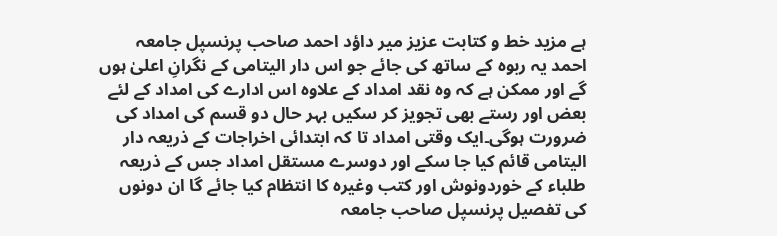ہے مزید خط و کتابت عزیز میر داؤد احمد صاحب پرنسپل جامعہ احمد یہ ربوہ کے ساتھ کی جائے جو اس دار الیتامی کے نگرانِ اعلیٰ ہوں گے اور ممکن ہے کہ وہ نقد امداد کے علاوہ اس ادارے کی امداد کے لئے بعض اور رستے بھی تجویز کر سکیں بہر حال دو قسم کی امداد کی ضرورت ہوگی۔ایک وقتی امداد تا کہ ابتدائی اخراجات کے ذریعہ دار الیتامی قائم کیا جا سکے اور دوسرے مستقل امداد جس کے ذریعہ طلباء کے خوردونوش اور کتب وغیرہ کا انتظام کیا جائے گا ان دونوں کی تفصیل پرنسپل صاحب جامعہ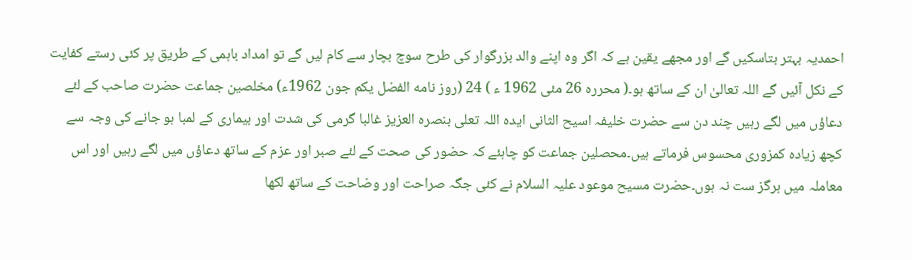احمدیہ بہتر بتاسکیں گے اور مجھے یقین ہے کہ اگر وہ اپنے والد بزرگوار کی طرح سوچ بچار سے کام لیں گے تو امداد باہمی کے طریق پر کئی رستے کفایت کے نکل آئیں گے اللہ تعالیٰ ان کے ساتھ ہو۔( محرره 26 مئی 1962 ء ) 24 (روز نامه الفضل یکم جون 1962ء) مخلصین جماعت حضرت صاحب کے لئے دعاؤں میں لگے رہیں چند دن سے حضرت خلیفہ اسیح الثانی ایدہ اللہ تعلی بنصرہ العزیز غالبا گرمی کی شدت اور بیماری کے لمبا ہو جانے کی وجہ سے کچھ زیادہ کمزوری محسوس فرماتے ہیں۔محصلین جماعت کو چاہئے کہ حضور کی صحت کے لئے صبر اور عزم کے ساتھ دعاؤں میں لگے رہیں اور اس معاملہ میں ہرگز ست نہ ہوں۔حضرت مسیح موعود علیہ السلام نے کئی جگہ صراحت اور وضاحت کے ساتھ لکھا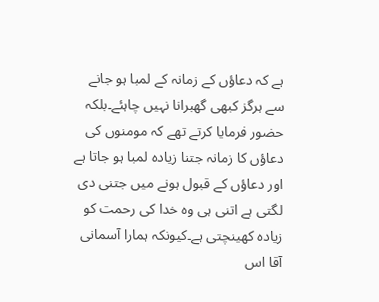ہے کہ دعاؤں کے زمانہ کے لمبا ہو جانے سے ہرگز کبھی گھبرانا نہیں چاہئے۔بلکہ حضور فرمایا کرتے تھے کہ مومنوں کی دعاؤں کا زمانہ جتنا زیادہ لمبا ہو جاتا ہے اور دعاؤں کے قبول ہونے میں جتنی دی لگتی ہے اتنی ہی وہ خدا کی رحمت کو زیادہ کھینچتی ہے۔کیونکہ ہمارا آسمانی آقا اس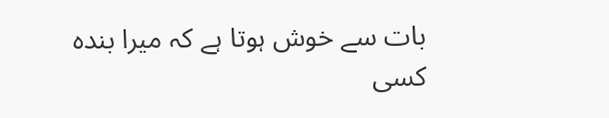بات سے خوش ہوتا ہے کہ میرا بندہ کسی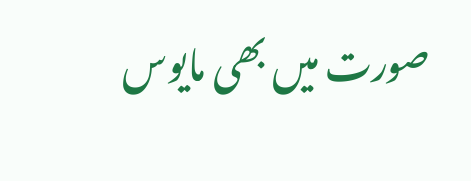صورت میں بھی مایوس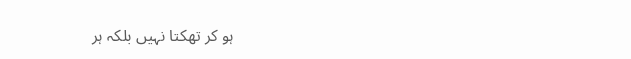ہو کر تھکتا نہیں بلکہ ہر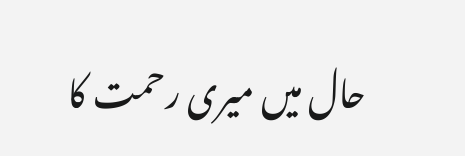حال میں میری رحمت کا